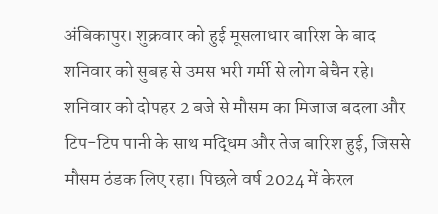अंबिकापुर। शुक्रवार को हुई मूसलाधार बारिश के बाद शनिवार को सुबह से उमस भरी गर्मी से लोग बेचैन रहे। शनिवार को दोपहर 2 बजे से मौसम का मिजाज बदला और टिप-टिप पानी के साथ मद्धिम और तेज बारिश हुई, जिससे मौसम ठंडक लिए रहा। पिछले वर्ष 2024 में केरल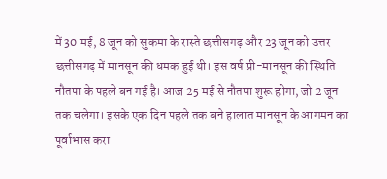में 30 मई, 8 जून को सुकमा के रास्ते छत्तीसगढ़ और 23 जून को उत्तर छत्तीसगढ़ में मानसून की धमक हुई थी। इस वर्ष प्री-मानसून की स्थिति नौतपा के पहले बन गई है। आज 25 मई से नौतपा शुरू होगा, जो 2 जून तक चलेगा। इसके एक दिन पहले तक बने हालात मानसून के आगमन का पूर्वाभास करा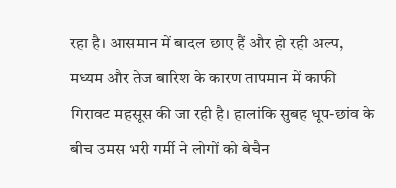रहा है। आसमान में बादल छाए हैं और हो रही अल्प, मध्यम और तेज बारिश के कारण तापमान में काफी गिरावट महसूस की जा रही है। हालांकि सुबह धूप-छांव के बीच उमस भरी गर्मी ने लोगों को बेचैन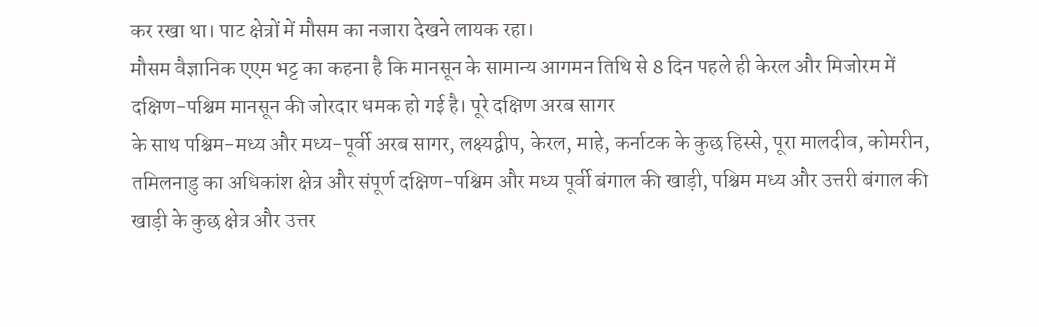कर रखा था। पाट क्षेत्रों में मौसम का नजारा देखने लायक रहा।
मौसम वैज्ञानिक एएम भट्ट का कहना है कि मानसून के सामान्य आगमन तिथि से 8 दिन पहले ही केरल और मिजोरम में दक्षिण-पश्चिम मानसून की जोरदार धमक हो गई है। पूरे दक्षिण अरब सागर
के साथ पश्चिम-मध्य और मध्य-पूर्वी अरब सागर, लक्ष्यद्वीप, केरल, माहे, कर्नाटक के कुछ हिस्से, पूरा मालदीव, कोमरीन, तमिलनाडु का अधिकांश क्षेत्र और संपूर्ण दक्षिण-पश्चिम और मध्य पूर्वी बंगाल की खाड़ी, पश्चिम मध्य और उत्तरी बंगाल की खाड़ी के कुछ क्षेत्र और उत्तर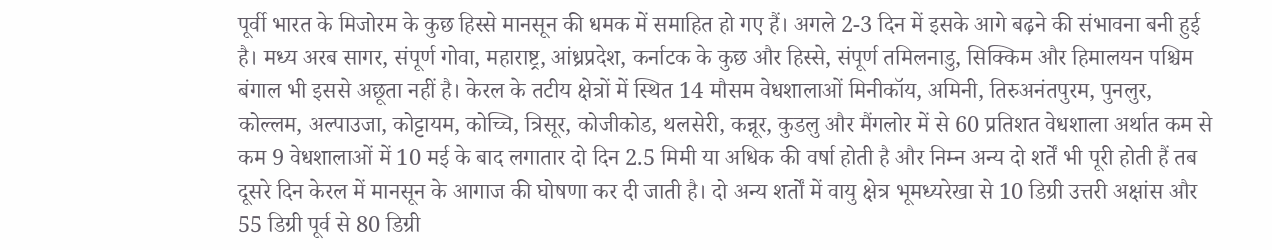पूर्वी भारत के मिजोरम के कुछ हिस्से मानसून की धमक में समाहित हो गए हैं। अगले 2-3 दिन में इसके आगे बढ़ने की संभावना बनी हुई है। मध्य अरब सागर, संपूर्ण गोवा, महाराष्ट्र, आंध्रप्रदेश, कर्नाटक के कुछ और हिस्से, संपूर्ण तमिलनाडु, सिक्किम और हिमालयन पश्चिम बंगाल भी इससे अछूता नहीं है। केरल के तटीय क्षेत्रों में स्थित 14 मौसम वेधशालाओं मिनीकॉय, अमिनी, तिरुअनंतपुरम, पुनलुर, कोल्लम, अल्पाउजा, कोट्टायम, कोच्चि, त्रिसूर, कोजीकोड, थलसेरी, कन्नूर, कुडलु और मैंगलोर में से 60 प्रतिशत वेधशाला अर्थात कम से कम 9 वेधशालाओं में 10 मई के बाद लगातार दो दिन 2.5 मिमी या अधिक की वर्षा होती है और निम्न अन्य दो शर्तें भी पूरी होती हैं तब दूसरे दिन केरल में मानसून के आगाज की घोषणा कर दी जाती है। दो अन्य शर्तों में वायु क्षेत्र भूमध्यरेखा से 10 डिग्री उत्तरी अक्षांस और 55 डिग्री पूर्व से 80 डिग्री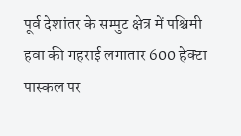पूर्व देशांतर के सम्पुट क्षेत्र में पश्चिमी हवा की गहराई लगातार 600 हेक्टा पास्कल पर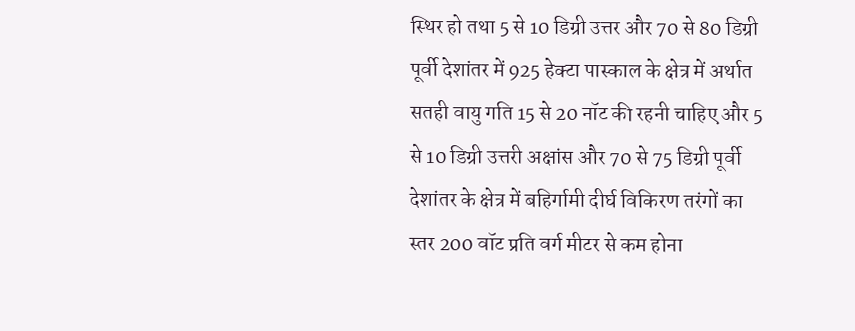स्थिर हो तथा 5 से 10 डिग्री उत्तर और 70 से 80 डिग्री पूर्वी देशांतर में 925 हेक्टा पास्काल के क्षेत्र में अर्थात सतही वायु गति 15 से 20 नॉट की रहनी चाहिए और 5 से 10 डिग्री उत्तरी अक्षांस और 70 से 75 डिग्री पूर्वी देशांतर के क्षेत्र में बहिर्गामी दीर्घ विकिरण तरंगों का स्तर 200 वॉट प्रति वर्ग मीटर से कम होना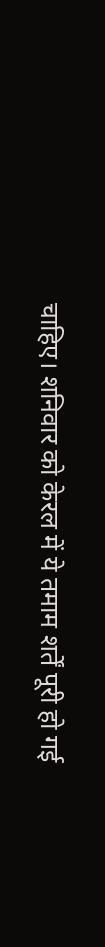चाहिए। शनिवार को केरल में ये तमाम शर्तें पूरी हो गई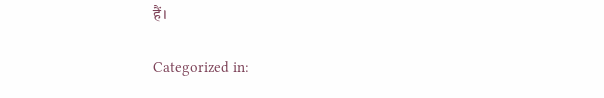हैं।

Categorized in: